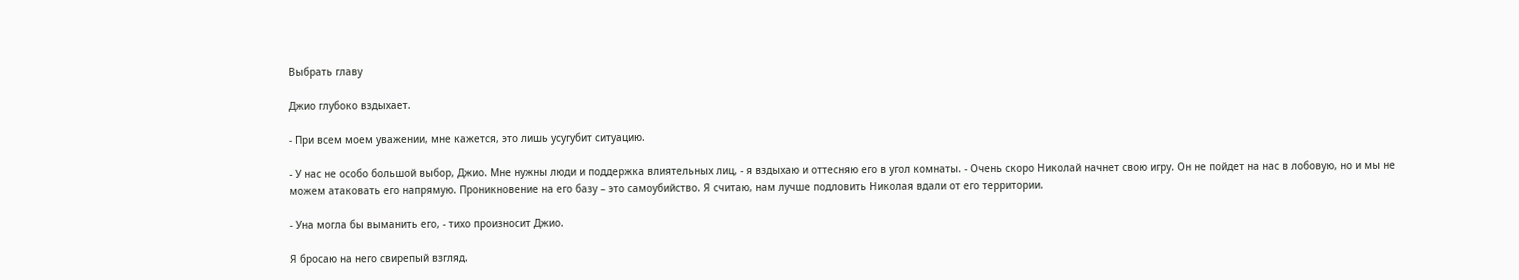Выбрать главу

Джио глубоко вздыхает.

- При всем моем уважении, мне кажется, это лишь усугубит ситуацию.

- У нас не особо большой выбор, Джио. Мне нужны люди и поддержка влиятельных лиц, - я вздыхаю и оттесняю его в угол комнаты. - Очень скоро Николай начнет свою игру. Он не пойдет на нас в лобовую, но и мы не можем атаковать его напрямую. Проникновение на его базу – это самоубийство. Я считаю, нам лучше подловить Николая вдали от его территории.

- Уна могла бы выманить его, - тихо произносит Джио.

Я бросаю на него свирепый взгляд.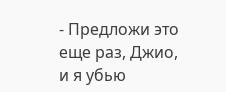- Предложи это еще раз, Джио, и я убью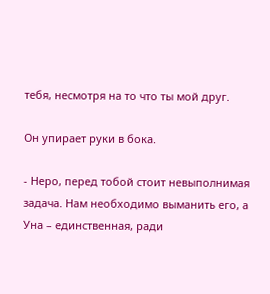тебя, несмотря на то что ты мой друг.

Он упирает руки в бока.

- Неро, перед тобой стоит невыполнимая задача. Нам необходимо выманить его, а Уна – единственная, ради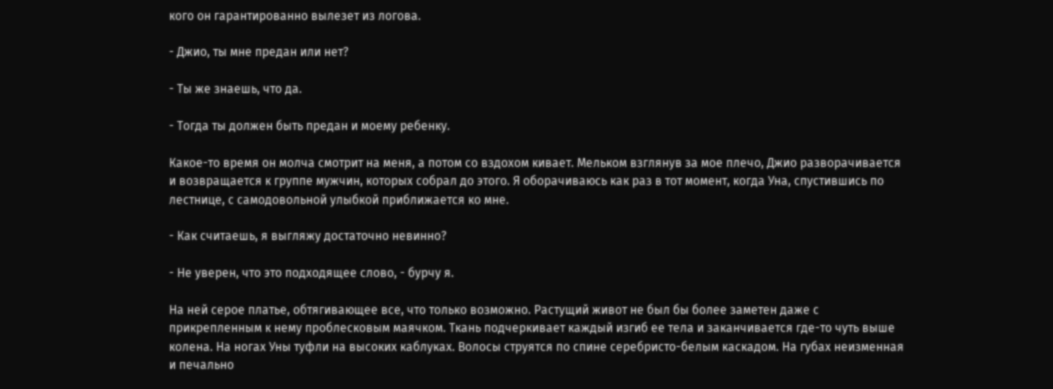кого он гарантированно вылезет из логова.

- Джио, ты мне предан или нет?

- Ты же знаешь, что да.

- Тогда ты должен быть предан и моему ребенку.

Какое-то время он молча смотрит на меня, а потом со вздохом кивает. Мельком взглянув за мое плечо, Джио разворачивается и возвращается к группе мужчин, которых собрал до этого. Я оборачиваюсь как раз в тот момент, когда Уна, спустившись по лестнице, с самодовольной улыбкой приближается ко мне.

- Как считаешь, я выгляжу достаточно невинно?

- Не уверен, что это подходящее слово, - бурчу я.

На ней серое платье, обтягивающее все, что только возможно. Растущий живот не был бы более заметен даже с прикрепленным к нему проблесковым маячком. Ткань подчеркивает каждый изгиб ее тела и заканчивается где-то чуть выше колена. На ногах Уны туфли на высоких каблуках. Волосы струятся по спине серебристо-белым каскадом. На губах неизменная и печально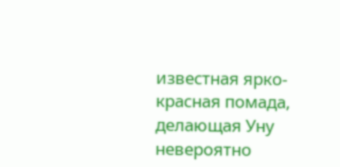известная ярко-красная помада, делающая Уну невероятно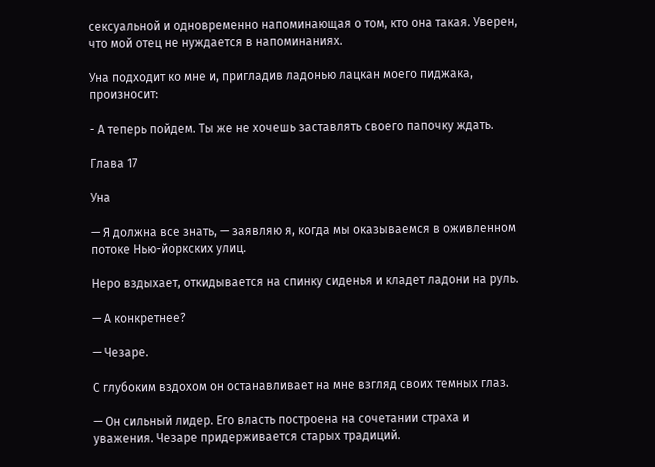сексуальной и одновременно напоминающая о том, кто она такая. Уверен, что мой отец не нуждается в напоминаниях.

Уна подходит ко мне и, пригладив ладонью лацкан моего пиджака, произносит:

- А теперь пойдем. Ты же не хочешь заставлять своего папочку ждать.

Глава 17

Уна

— Я должна все знать, — заявляю я, когда мы оказываемся в оживленном потоке Нью-йоркских улиц.

Неро вздыхает, откидывается на спинку сиденья и кладет ладони на руль.

— А конкретнее?

— Чезаре.

С глубоким вздохом он останавливает на мне взгляд своих темных глаз.

— Он сильный лидер. Его власть построена на сочетании страха и уважения. Чезаре придерживается старых традиций.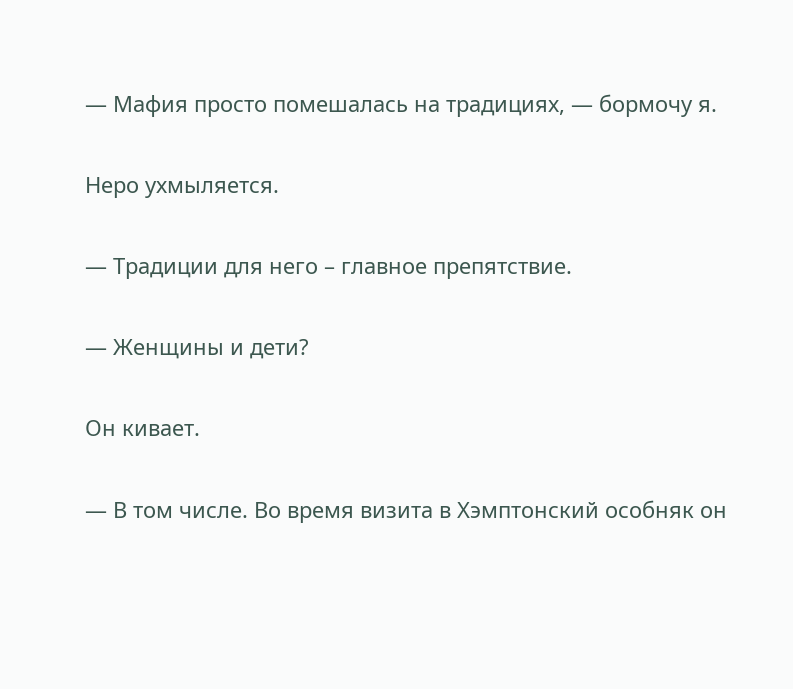— Мафия просто помешалась на традициях, — бормочу я.

Неро ухмыляется.

— Традиции для него – главное препятствие.

— Женщины и дети?

Он кивает.

— В том числе. Во время визита в Хэмптонский особняк он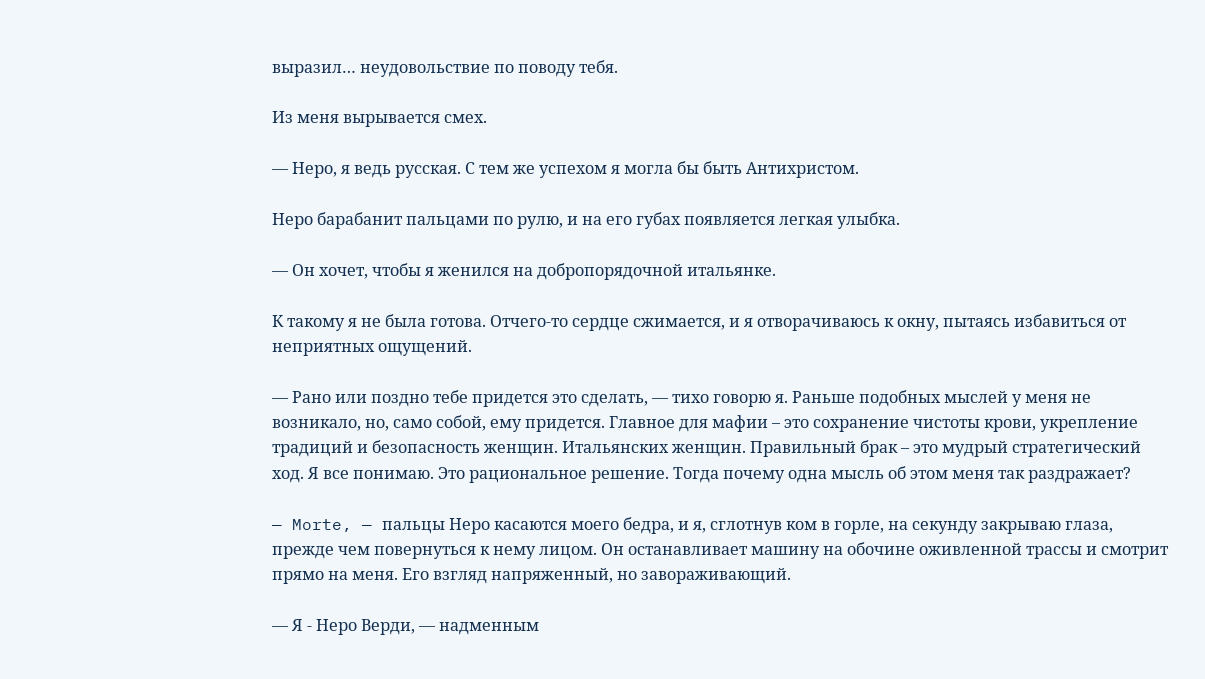выразил… неудовольствие по поводу тебя.

Из меня вырывается смех.

— Неро, я ведь русская. С тем же успехом я могла бы быть Антихристом.

Неро барабанит пальцами по рулю, и на его губах появляется легкая улыбка.

— Он хочет, чтобы я женился на добропорядочной итальянке.

К такому я не была готова. Отчего-то сердце сжимается, и я отворачиваюсь к окну, пытаясь избавиться от неприятных ощущений.

— Рано или поздно тебе придется это сделать, — тихо говорю я. Раньше подобных мыслей у меня не возникало, но, само собой, ему придется. Главное для мафии – это сохранение чистоты крови, укрепление традиций и безопасность женщин. Итальянских женщин. Правильный брак – это мудрый стратегический ход. Я все понимаю. Это рациональное решение. Тогда почему одна мысль об этом меня так раздражает?

— Morte, — пальцы Неро касаются моего бедра, и я, сглотнув ком в горле, на секунду закрываю глаза, прежде чем повернуться к нему лицом. Он останавливает машину на обочине оживленной трассы и смотрит прямо на меня. Его взгляд напряженный, но завораживающий.

— Я - Неро Верди, — надменным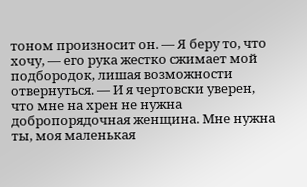тоном произносит он. — Я беру то, что хочу, — его рука жестко сжимает мой подбородок, лишая возможности отвернуться. — И я чертовски уверен, что мне на хрен не нужна добропорядочная женщина. Мне нужна ты, моя маленькая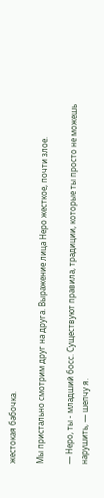жестокая бабочка.

Мы пристально смотрим друг на друга. Выражение лица Неро жесткое, почти злое.

— Неро, ты - младший босс. Существуют правила, традиции, которые ты просто не можешь нарушить, — шепчу я.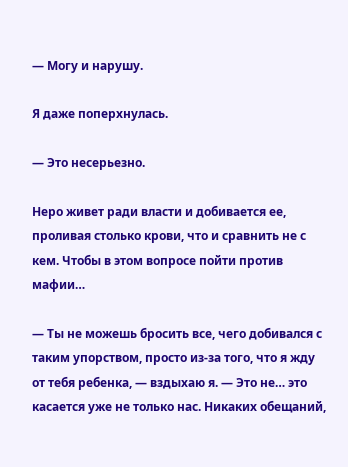— Могу и нарушу.

Я даже поперхнулась.

— Это несерьезно.

Неро живет ради власти и добивается ее, проливая столько крови, что и сравнить не с кем. Чтобы в этом вопросе пойти против мафии…

— Ты не можешь бросить все, чего добивался с таким упорством, просто из-за того, что я жду от тебя ребенка, — вздыхаю я. — Это не… это касается уже не только нас. Никаких обещаний,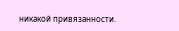никакой привязанности.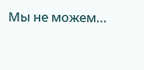Мы не можем…